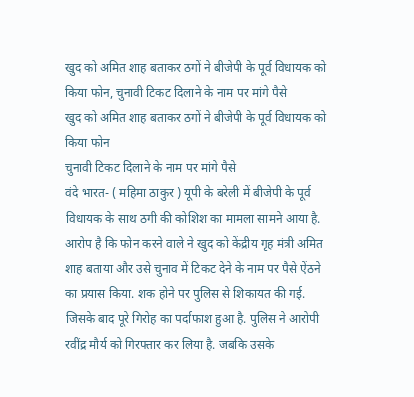खुद को अमित शाह बताकर ठगों ने बीजेपी के पूर्व विधायक को किया फोन, चुनावी टिकट दिलाने के नाम पर मांगे पैसे
खुद को अमित शाह बताकर ठगों ने बीजेपी के पूर्व विधायक को किया फोन
चुनावी टिकट दिलाने के नाम पर मांगे पैसे
वंदे भारत- ( महिमा ठाकुर ) यूपी के बरेली में बीजेपी के पूर्व विधायक के साथ ठगी की कोशिश का मामला सामने आया है. आरोप है कि फोन करने वाले ने खुद को केंद्रीय गृह मंत्री अमित शाह बताया और उसे चुनाव में टिकट देने के नाम पर पैसे ऐंठने का प्रयास किया. शक होने पर पुलिस से शिकायत की गई. जिसके बाद पूरे गिरोह का पर्दाफाश हुआ है. पुलिस ने आरोपी रवींद्र मौर्य को गिरफ्तार कर लिया है. जबकि उसके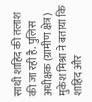साथी शाहिद की तलाश की जा रही है. पुलिस अधीक्षक (ग्रामीण क्षेत्र) मुकेश मिश्रा ने बताया कि शाहिद और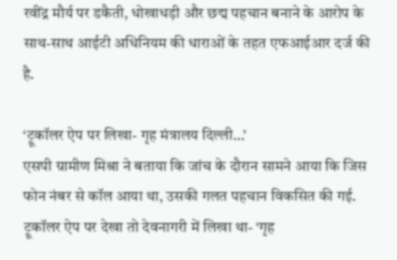रवींद्र मौर्य पर डकैती, धोखाधड़ी और छद्म पहचान बनाने के आरोप के साथ-साथ आईटी अधिनियम की धाराओं के तहत एफआईआर दर्ज की है.

‘ट्रूकॉलर ऐप पर लिखा- गृह मंत्रालय दिल्ली…’
एसपी ग्रामीण मिश्रा ने बताया कि जांच के दौरान सामने आया कि जिस फोन नंबर से कॉल आया था, उसकी गलत पहचान विकसित की गई. ट्रूकॉलर ऐप पर देखा तो देवनागरी में लिखा था- ‘गृह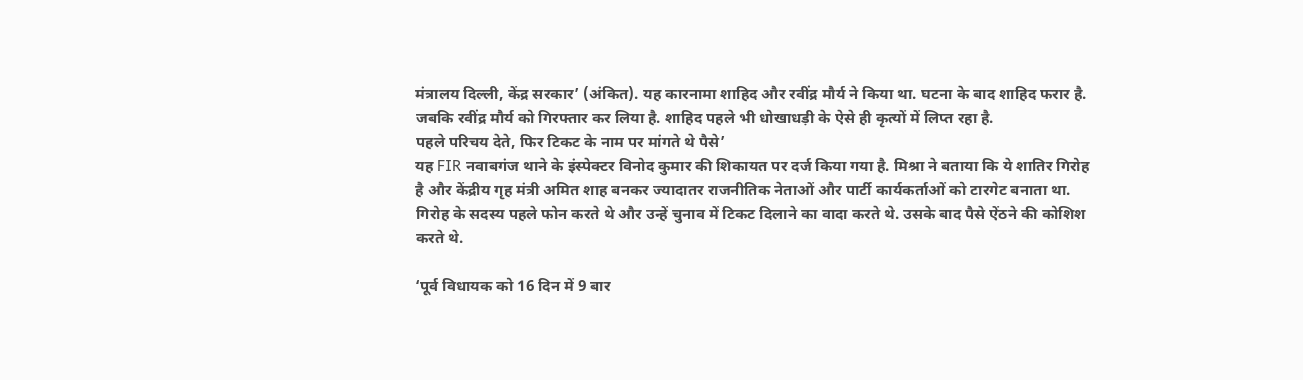मंत्रालय दिल्ली, केंद्र सरकार’ (अंकित). यह कारनामा शाहिद और रवींद्र मौर्य ने किया था. घटना के बाद शाहिद फरार है. जबकि रवींद्र मौर्य को गिरफ्तार कर लिया है. शाहिद पहले भी धोखाधड़ी के ऐसे ही कृत्यों में लिप्त रहा है.
पहले परिचय देते, फिर टिकट के नाम पर मांगते थे पैसे’
यह FIR नवाबगंज थाने के इंस्पेक्टर विनोद कुमार की शिकायत पर दर्ज किया गया है. मिश्रा ने बताया कि ये शातिर गिरोह है और केंद्रीय गृह मंत्री अमित शाह बनकर ज्यादातर राजनीतिक नेताओं और पार्टी कार्यकर्ताओं को टारगेट बनाता था. गिरोह के सदस्य पहले फोन करते थे और उन्हें चुनाव में टिकट दिलाने का वादा करते थे. उसके बाद पैसे ऐंठने की कोशिश करते थे.

‘पूर्व विधायक को 16 दिन में 9 बार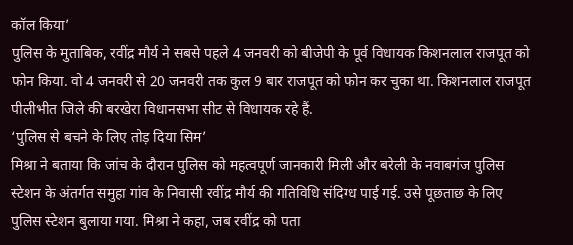कॉल किया’
पुलिस के मुताबिक, रवींद्र मौर्य ने सबसे पहले 4 जनवरी को बीजेपी के पूर्व विधायक किशनलाल राजपूत को फोन किया. वो 4 जनवरी से 20 जनवरी तक कुल 9 बार राजपूत को फोन कर चुका था. किशनलाल राजपूत पीलीभीत जिले की बरखेरा विधानसभा सीट से विधायक रहे हैं.
‘पुलिस से बचने के लिए तोड़ दिया सिम’
मिश्रा ने बताया कि जांच के दौरान पुलिस को महत्वपूर्ण जानकारी मिली और बरेली के नवाबगंज पुलिस स्टेशन के अंतर्गत समुहा गांव के निवासी रवींद्र मौर्य की गतिविधि संदिग्ध पाई गई. उसे पूछताछ के लिए पुलिस स्टेशन बुलाया गया. मिश्रा ने कहा, जब रवींद्र को पता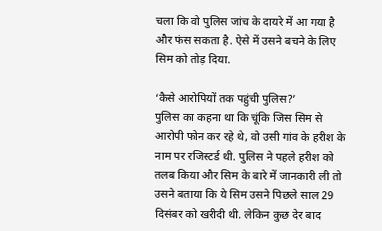चला कि वो पुलिस जांच के दायरे में आ गया है और फंस सकता है. ऐसे में उसने बचने के लिए सिम को तोड़ दिया.

‘कैसे आरोपियों तक पहुंची पुलिस?’
पुलिस का कहना था कि चूंकि जिस सिम से आरोपी फोन कर रहे थे, वो उसी गांव के हरीश के नाम पर रजिस्टर्ड थी. पुलिस ने पहले हरीश को तलब किया और सिम के बारे में जानकारी ली तो उसने बताया कि ये सिम उसने पिछले साल 29 दिसंबर को खरीदी थी. लेकिन कुछ देर बाद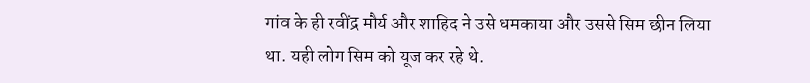गांव के ही रवींद्र मौर्य और शाहिद ने उसे धमकाया और उससे सिम छीन लिया था. यही लोग सिम को यूज कर रहे थे.